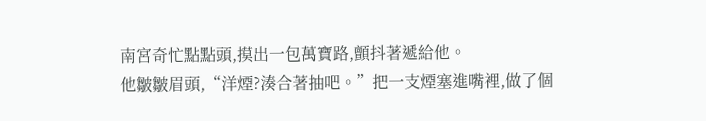南宮奇忙點點頭,摸出一包萬寶路,顫抖著遞給他。
他皺皺眉頭,“洋煙?湊合著抽吧。”把一支煙塞進嘴裡,做了個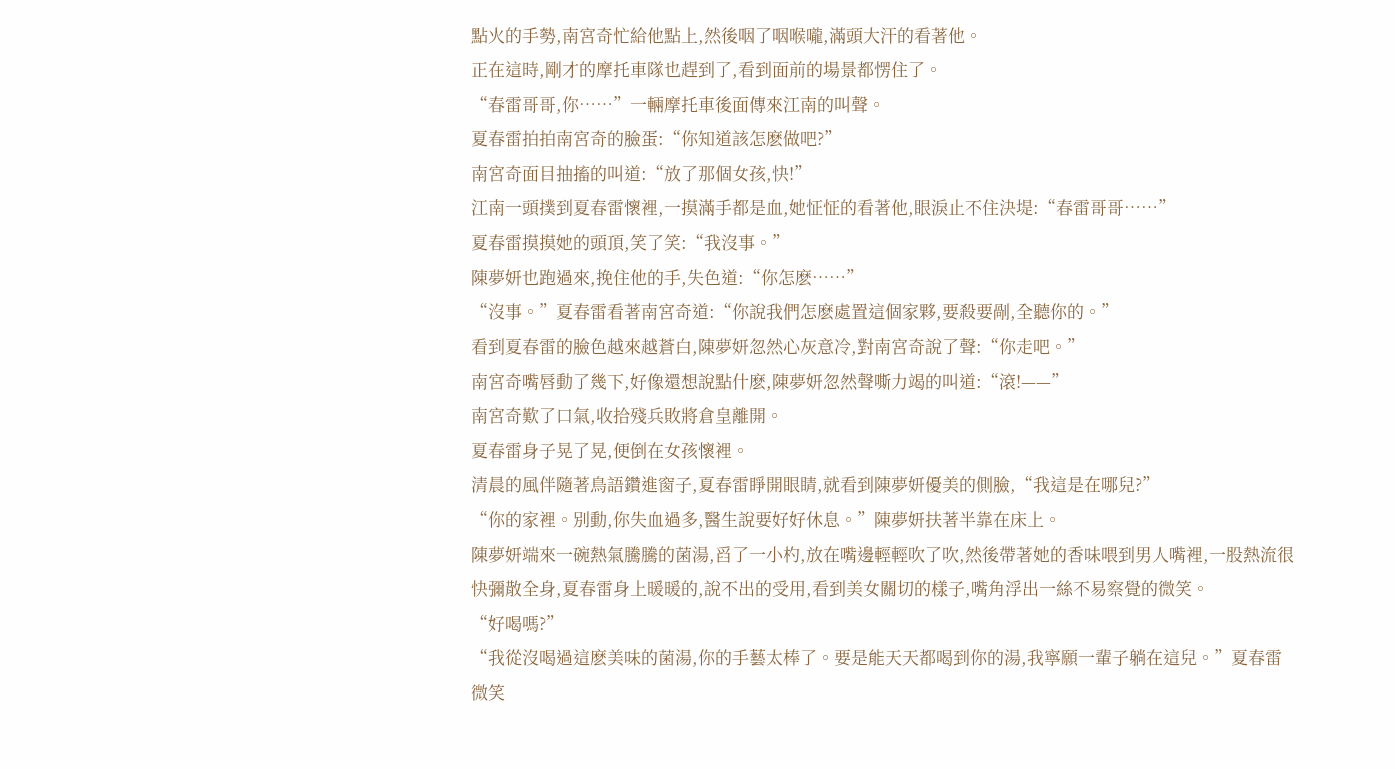點火的手勢,南宮奇忙給他點上,然後咽了咽喉嚨,滿頭大汗的看著他。
正在這時,剛才的摩托車隊也趕到了,看到面前的場景都愣住了。
“春雷哥哥,你……”一輛摩托車後面傳來江南的叫聲。
夏春雷拍拍南宮奇的臉蛋:“你知道該怎麽做吧?”
南宮奇面目抽搐的叫道:“放了那個女孩,快!”
江南一頭撲到夏春雷懷裡,一摸滿手都是血,她怔怔的看著他,眼淚止不住決堤:“春雷哥哥……”
夏春雷摸摸她的頭頂,笑了笑:“我沒事。”
陳夢妍也跑過來,挽住他的手,失色道:“你怎麽……”
“沒事。”夏春雷看著南宮奇道:“你說我們怎麽處置這個家夥,要殺要剮,全聽你的。”
看到夏春雷的臉色越來越蒼白,陳夢妍忽然心灰意冷,對南宮奇說了聲:“你走吧。”
南宮奇嘴唇動了幾下,好像還想說點什麽,陳夢妍忽然聲嘶力竭的叫道:“滾!——”
南宮奇歎了口氣,收拾殘兵敗將倉皇離開。
夏春雷身子晃了晃,便倒在女孩懷裡。
清晨的風伴隨著鳥語鑽進窗子,夏春雷睜開眼睛,就看到陳夢妍優美的側臉,“我這是在哪兒?”
“你的家裡。別動,你失血過多,醫生說要好好休息。”陳夢妍扶著半靠在床上。
陳夢妍端來一碗熱氣騰騰的菌湯,舀了一小杓,放在嘴邊輕輕吹了吹,然後帶著她的香味喂到男人嘴裡,一股熱流很快彌散全身,夏春雷身上暖暖的,說不出的受用,看到美女關切的樣子,嘴角浮出一絲不易察覺的微笑。
“好喝嗎?”
“我從沒喝過這麽美味的菌湯,你的手藝太棒了。要是能天天都喝到你的湯,我寧願一輩子躺在這兒。”夏春雷微笑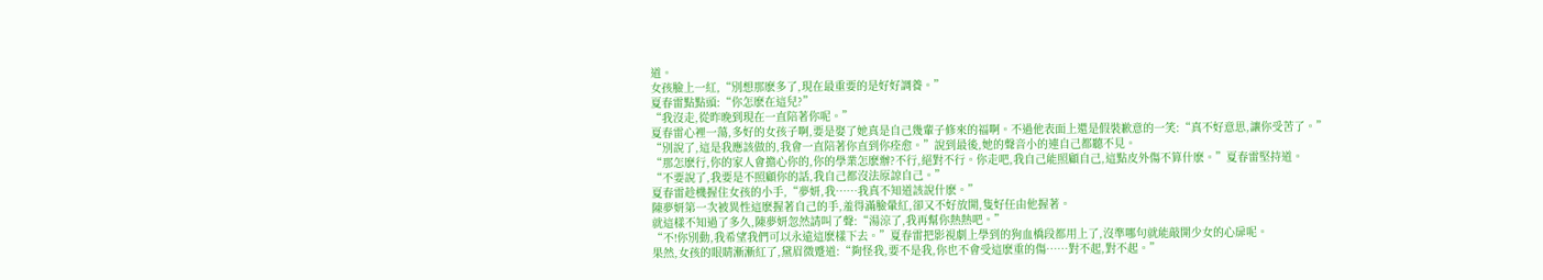道。
女孩臉上一紅,“別想那麽多了,現在最重要的是好好調養。”
夏春雷點點頭:“你怎麽在這兒?”
“我沒走,從昨晚到現在一直陪著你呢。”
夏春雷心裡一蕩,多好的女孩子啊,要是娶了她真是自己幾輩子修來的福啊。不過他表面上還是假裝歉意的一笑:“真不好意思,讓你受苦了。”
“別說了,這是我應該做的,我會一直陪著你直到你痊愈。”說到最後,她的聲音小的連自己都聽不見。
“那怎麽行,你的家人會擔心你的,你的學業怎麽辦?不行,絕對不行。你走吧,我自己能照顧自己,這點皮外傷不算什麽。”夏春雷堅持道。
“不要說了,我要是不照顧你的話,我自己都沒法原諒自己。”
夏春雷趁機握住女孩的小手,“夢妍,我……我真不知道該說什麽。”
陳夢妍第一次被異性這麽握著自己的手,羞得滿臉暈紅,卻又不好放開,隻好任由他握著。
就這樣不知過了多久,陳夢妍忽然請叫了聲:“湯涼了,我再幫你熱熱吧。”
“不!你別動,我希望我們可以永遠這麽樣下去。”夏春雷把影視劇上學到的狗血橋段都用上了,沒準哪句就能敲開少女的心扉呢。
果然,女孩的眼睛漸漸紅了,黛眉微蹙道:“夠怪我,要不是我,你也不會受這麽重的傷……對不起,對不起。”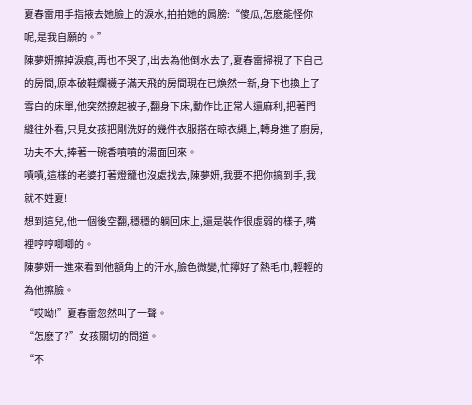夏春雷用手指掖去她臉上的淚水,拍拍她的肩膀:“傻瓜,怎麽能怪你呢,是我自願的。”
陳夢妍擦掉淚痕,再也不哭了,出去為他倒水去了,夏春雷掃視了下自己的房間,原本破鞋爛襪子滿天飛的房間現在已煥然一新,身下也換上了雪白的床單,他突然撩起被子,翻身下床,動作比正常人還麻利,把著門縫往外看,只見女孩把剛洗好的幾件衣服搭在晾衣繩上,轉身進了廚房,功夫不大,捧著一碗香噴噴的湯面回來。
嘖嘖,這樣的老婆打著燈籠也沒處找去,陳夢妍,我要不把你搞到手,我就不姓夏!
想到這兒,他一個後空翻,穩穩的躺回床上,還是裝作很虛弱的樣子,嘴裡哼哼唧唧的。
陳夢妍一進來看到他額角上的汗水,臉色微變,忙擰好了熱毛巾,輕輕的為他擦臉。
“哎呦!”夏春雷忽然叫了一聲。
“怎麽了?”女孩關切的問道。
“不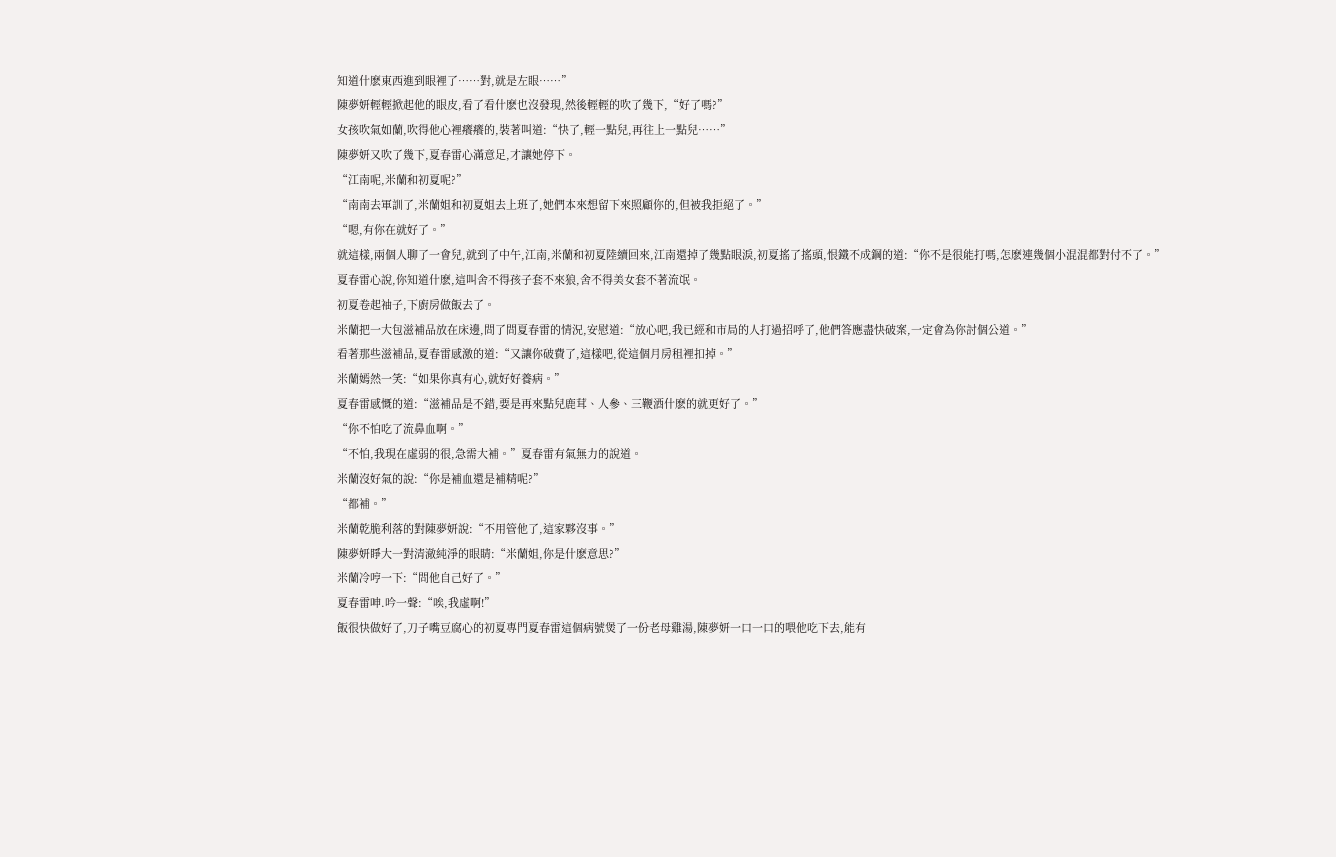知道什麽東西進到眼裡了……對,就是左眼……”
陳夢妍輕輕掀起他的眼皮,看了看什麽也沒發現,然後輕輕的吹了幾下,“好了嗎?”
女孩吹氣如蘭,吹得他心裡癢癢的,裝著叫道:“快了,輕一點兒,再往上一點兒……”
陳夢妍又吹了幾下,夏春雷心滿意足,才讓她停下。
“江南呢,米蘭和初夏呢?”
“南南去軍訓了,米蘭姐和初夏姐去上班了,她們本來想留下來照顧你的,但被我拒絕了。”
“嗯,有你在就好了。”
就這樣,兩個人聊了一會兒,就到了中午,江南,米蘭和初夏陸續回來,江南還掉了幾點眼淚,初夏搖了搖頭,恨鐵不成鋼的道:“你不是很能打嗎,怎麽連幾個小混混都對付不了。”
夏春雷心說,你知道什麽,這叫舍不得孩子套不來狼,舍不得美女套不著流氓。
初夏卷起袖子,下廚房做飯去了。
米蘭把一大包滋補品放在床邊,問了問夏春雷的情況,安慰道:“放心吧,我已經和市局的人打過招呼了,他們答應盡快破案,一定會為你討個公道。”
看著那些滋補品,夏春雷感激的道:“又讓你破費了,這樣吧,從這個月房租裡扣掉。”
米蘭嫣然一笑:“如果你真有心,就好好養病。”
夏春雷感慨的道:“滋補品是不錯,要是再來點兒鹿茸、人參、三鞭酒什麽的就更好了。”
“你不怕吃了流鼻血啊。”
“不怕,我現在虛弱的很,急需大補。”夏春雷有氣無力的說道。
米蘭沒好氣的說:“你是補血還是補精呢?”
“都補。”
米蘭乾脆利落的對陳夢妍說:“不用管他了,這家夥沒事。”
陳夢妍睜大一對清澈純淨的眼睛:“米蘭姐,你是什麽意思?”
米蘭冷哼一下:“問他自己好了。”
夏春雷呻.吟一聲:“唉,我虛啊!”
飯很快做好了,刀子嘴豆腐心的初夏專門夏春雷這個病號煲了一份老母雞湯,陳夢妍一口一口的喂他吃下去,能有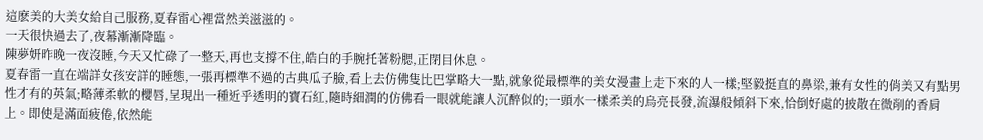這麽美的大美女給自己服務,夏春雷心裡當然美滋滋的。
一天很快過去了,夜幕漸漸降臨。
陳夢妍昨晚一夜沒睡,今天又忙碌了一整天,再也支撐不住,皓白的手腕托著粉腮,正閉目休息。
夏春雷一直在端詳女孩安詳的睡態,一張再標準不過的古典瓜子臉,看上去仿佛隻比巴掌略大一點,就象從最標準的美女漫畫上走下來的人一樣;堅毅挺直的鼻梁,兼有女性的俏美又有點男性才有的英氣;略薄柔軟的櫻唇,呈現出一種近乎透明的寶石紅,隨時細潤的仿佛看一眼就能讓人沉醉似的;一頭水一樣柔美的烏亮長發,流瀑般傾斜下來,恰倒好處的披散在微削的香肩上。即使是滿面疲倦,依然能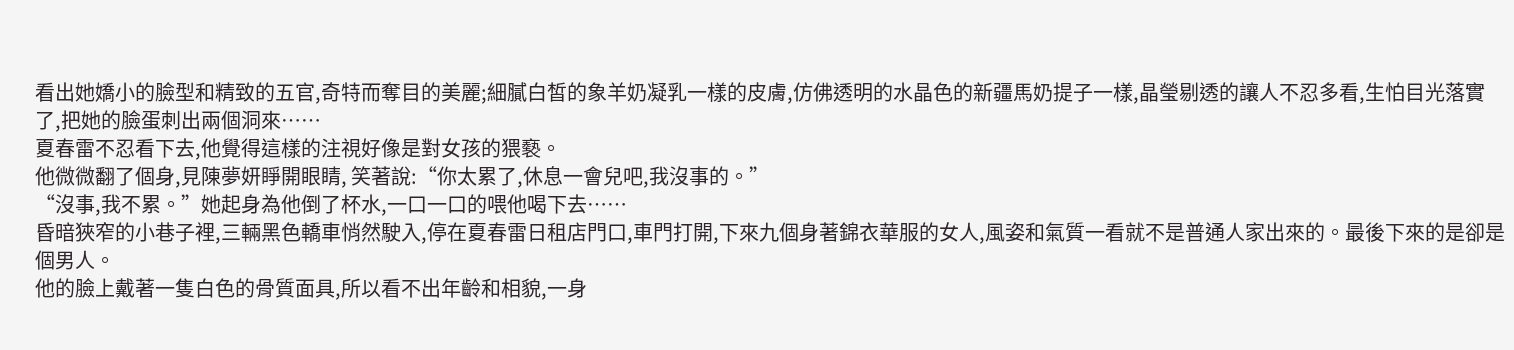看出她嬌小的臉型和精致的五官,奇特而奪目的美麗;細膩白皙的象羊奶凝乳一樣的皮膚,仿佛透明的水晶色的新疆馬奶提子一樣,晶瑩剔透的讓人不忍多看,生怕目光落實了,把她的臉蛋刺出兩個洞來……
夏春雷不忍看下去,他覺得這樣的注視好像是對女孩的猥褻。
他微微翻了個身,見陳夢妍睜開眼睛, 笑著說:“你太累了,休息一會兒吧,我沒事的。”
“沒事,我不累。”她起身為他倒了杯水,一口一口的喂他喝下去……
昏暗狹窄的小巷子裡,三輛黑色轎車悄然駛入,停在夏春雷日租店門口,車門打開,下來九個身著錦衣華服的女人,風姿和氣質一看就不是普通人家出來的。最後下來的是卻是個男人。
他的臉上戴著一隻白色的骨質面具,所以看不出年齡和相貌,一身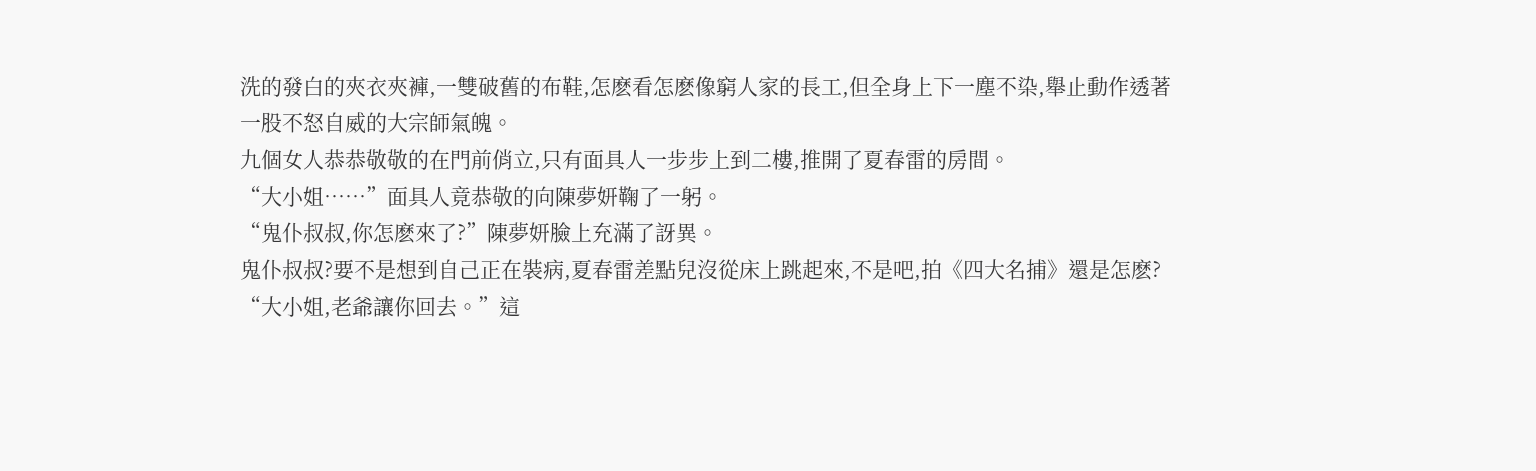洗的發白的夾衣夾褲,一雙破舊的布鞋,怎麽看怎麽像窮人家的長工,但全身上下一塵不染,舉止動作透著一股不怒自威的大宗師氣魄。
九個女人恭恭敬敬的在門前俏立,只有面具人一步步上到二樓,推開了夏春雷的房間。
“大小姐……”面具人竟恭敬的向陳夢妍鞠了一躬。
“鬼仆叔叔,你怎麽來了?”陳夢妍臉上充滿了訝異。
鬼仆叔叔?要不是想到自己正在裝病,夏春雷差點兒沒從床上跳起來,不是吧,拍《四大名捕》還是怎麽?
“大小姐,老爺讓你回去。”這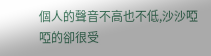個人的聲音不高也不低,沙沙啞啞的卻很受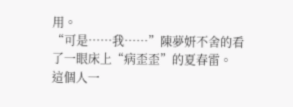用。
“可是……我……”陳夢妍不舍的看了一眼床上“病歪歪”的夏春雷。
這個人一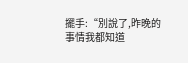擺手:“別說了,昨晚的事情我都知道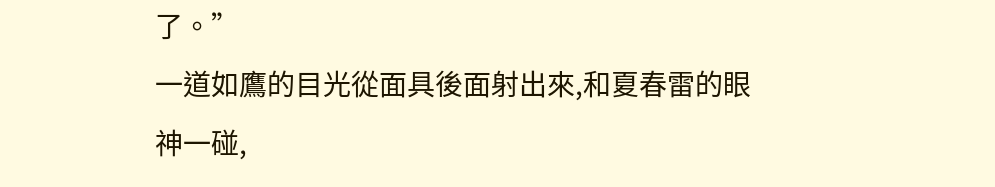了。”
一道如鷹的目光從面具後面射出來,和夏春雷的眼神一碰,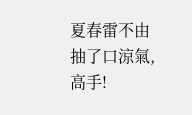夏春雷不由抽了口涼氣,高手!